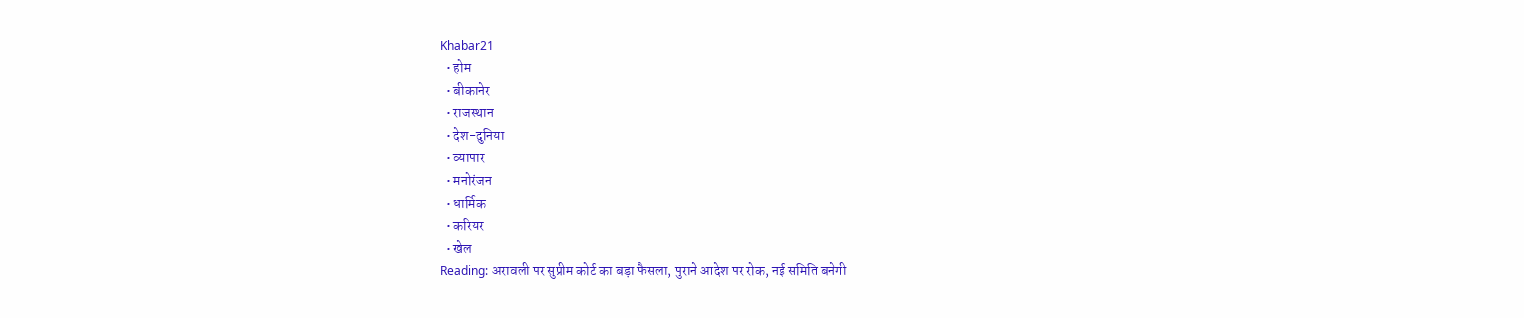Khabar21
  • होम
  • बीकानेर
  • राजस्थान
  • देश-दुनिया
  • व्यापार
  • मनोरंजन
  • धार्मिक
  • करियर
  • खेल
Reading: अरावली पर सुप्रीम कोर्ट का बड़ा फैसला, पुराने आदेश पर रोक, नई समिति बनेगी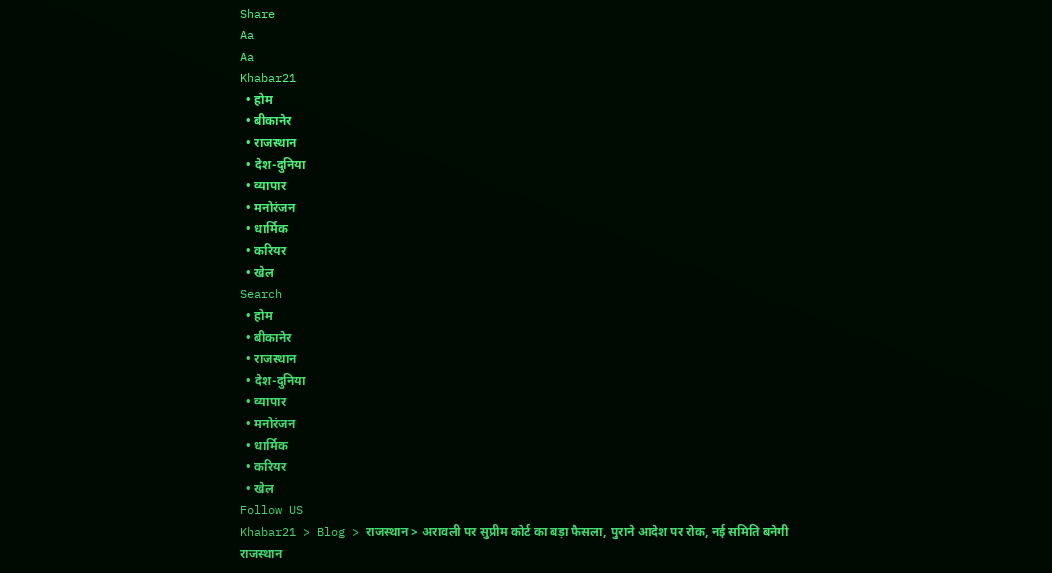Share
Aa
Aa
Khabar21
  • होम
  • बीकानेर
  • राजस्थान
  • देश-दुनिया
  • व्यापार
  • मनोरंजन
  • धार्मिक
  • करियर
  • खेल
Search
  • होम
  • बीकानेर
  • राजस्थान
  • देश-दुनिया
  • व्यापार
  • मनोरंजन
  • धार्मिक
  • करियर
  • खेल
Follow US
Khabar21 > Blog > राजस्थान > अरावली पर सुप्रीम कोर्ट का बड़ा फैसला, पुराने आदेश पर रोक, नई समिति बनेगी
राजस्थान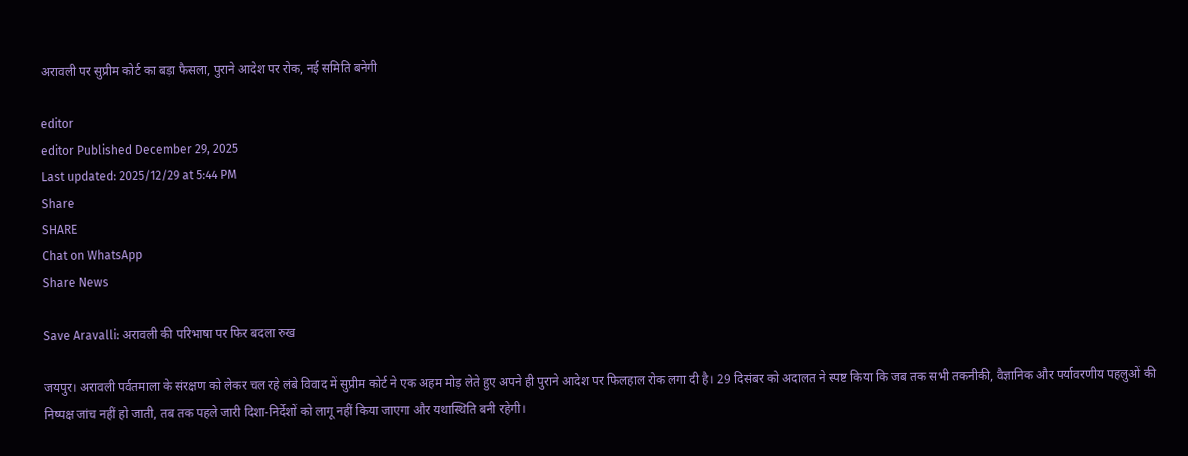अरावली पर सुप्रीम कोर्ट का बड़ा फैसला, पुराने आदेश पर रोक, नई समिति बनेगी

editor
editor Published December 29, 2025
Last updated: 2025/12/29 at 5:44 PM
Share
SHARE
Chat on WhatsApp
Share News

Save Aravalli: अरावली की परिभाषा पर फिर बदला रुख

जयपुर। अरावली पर्वतमाला के संरक्षण को लेकर चल रहे लंबे विवाद में सुप्रीम कोर्ट ने एक अहम मोड़ लेते हुए अपने ही पुराने आदेश पर फिलहाल रोक लगा दी है। 29 दिसंबर को अदालत ने स्पष्ट किया कि जब तक सभी तकनीकी, वैज्ञानिक और पर्यावरणीय पहलुओं की निष्पक्ष जांच नहीं हो जाती, तब तक पहले जारी दिशा-निर्देशों को लागू नहीं किया जाएगा और यथास्थिति बनी रहेगी।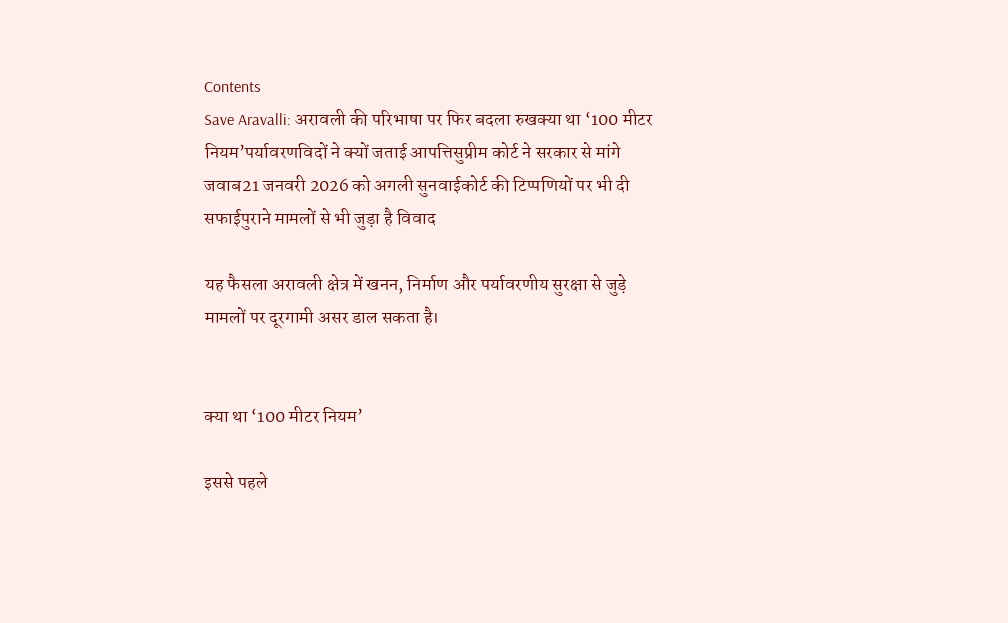Contents
Save Aravalli: अरावली की परिभाषा पर फिर बदला रुखक्या था ‘100 मीटर नियम’पर्यावरणविदों ने क्यों जताई आपत्तिसुप्रीम कोर्ट ने सरकार से मांगे जवाब21 जनवरी 2026 को अगली सुनवाईकोर्ट की टिप्पणियों पर भी दी सफाईपुराने मामलों से भी जुड़ा है विवाद

यह फैसला अरावली क्षेत्र में खनन, निर्माण और पर्यावरणीय सुरक्षा से जुड़े मामलों पर दूरगामी असर डाल सकता है।


क्या था ‘100 मीटर नियम’

इससे पहले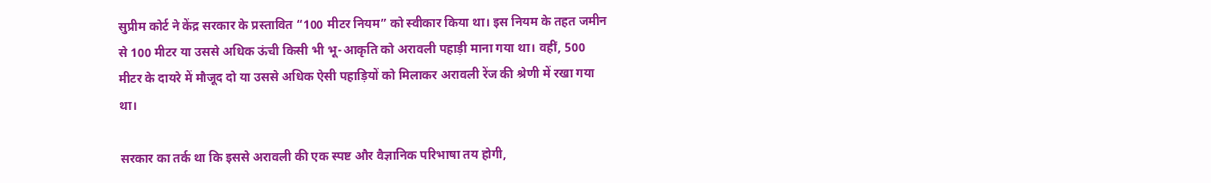सुप्रीम कोर्ट ने केंद्र सरकार के प्रस्तावित “100 मीटर नियम” को स्वीकार किया था। इस नियम के तहत जमीन से 100 मीटर या उससे अधिक ऊंची किसी भी भू-आकृति को अरावली पहाड़ी माना गया था। वहीं, 500 मीटर के दायरे में मौजूद दो या उससे अधिक ऐसी पहाड़ियों को मिलाकर अरावली रेंज की श्रेणी में रखा गया था।

सरकार का तर्क था कि इससे अरावली की एक स्पष्ट और वैज्ञानिक परिभाषा तय होगी,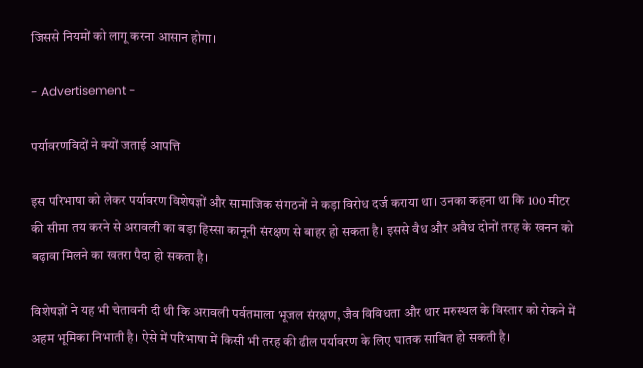जिससे नियमों को लागू करना आसान होगा।

- Advertisement -

पर्यावरणविदों ने क्यों जताई आपत्ति

इस परिभाषा को लेकर पर्यावरण विशेषज्ञों और सामाजिक संगठनों ने कड़ा विरोध दर्ज कराया था। उनका कहना था कि 100 मीटर की सीमा तय करने से अरावली का बड़ा हिस्सा कानूनी संरक्षण से बाहर हो सकता है। इससे वैध और अवैध दोनों तरह के खनन को बढ़ावा मिलने का खतरा पैदा हो सकता है।

विशेषज्ञों ने यह भी चेतावनी दी थी कि अरावली पर्वतमाला भूजल संरक्षण, जैव विविधता और थार मरुस्थल के विस्तार को रोकने में अहम भूमिका निभाती है। ऐसे में परिभाषा में किसी भी तरह की ढील पर्यावरण के लिए घातक साबित हो सकती है।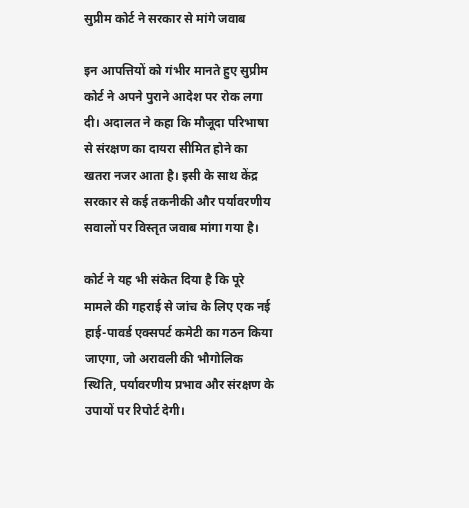सुप्रीम कोर्ट ने सरकार से मांगे जवाब

इन आपत्तियों को गंभीर मानते हुए सुप्रीम कोर्ट ने अपने पुराने आदेश पर रोक लगा दी। अदालत ने कहा कि मौजूदा परिभाषा से संरक्षण का दायरा सीमित होने का खतरा नजर आता है। इसी के साथ केंद्र सरकार से कई तकनीकी और पर्यावरणीय सवालों पर विस्तृत जवाब मांगा गया है।

कोर्ट ने यह भी संकेत दिया है कि पूरे मामले की गहराई से जांच के लिए एक नई हाई-पावर्ड एक्सपर्ट कमेटी का गठन किया जाएगा, जो अरावली की भौगोलिक स्थिति, पर्यावरणीय प्रभाव और संरक्षण के उपायों पर रिपोर्ट देगी।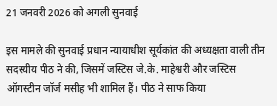21 जनवरी 2026 को अगली सुनवाई

इस मामले की सुनवाई प्रधान न्यायाधीश सूर्यकांत की अध्यक्षता वाली तीन सदस्यीय पीठ ने की, जिसमें जस्टिस जे.के. माहेश्वरी और जस्टिस ऑगस्टीन जॉर्ज मसीह भी शामिल हैं। पीठ ने साफ किया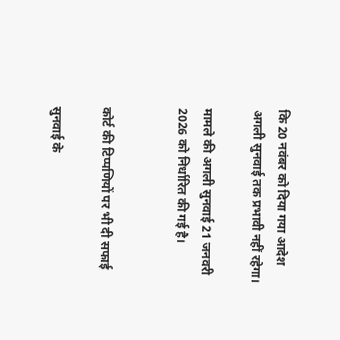कि 20 नवंबर को दिया गया आदेश अगली सुनवाई तक प्रभावी नहीं रहेगा।

मामले की अगली सुनवाई 21 जनवरी 2026 को निर्धारित की गई है।


कोर्ट की टिप्पणियों पर भी दी सफाई

सुनवाई के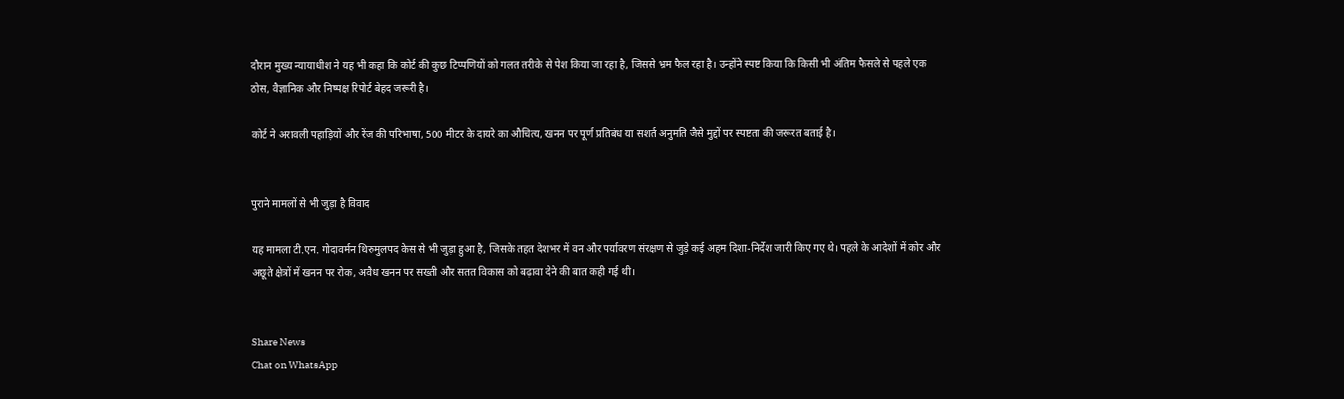दौरान मुख्य न्यायाधीश ने यह भी कहा कि कोर्ट की कुछ टिप्पणियों को गलत तरीके से पेश किया जा रहा है, जिससे भ्रम फैल रहा है। उन्होंने स्पष्ट किया कि किसी भी अंतिम फैसले से पहले एक ठोस, वैज्ञानिक और निष्पक्ष रिपोर्ट बेहद जरूरी है।

कोर्ट ने अरावली पहाड़ियों और रेंज की परिभाषा, 500 मीटर के दायरे का औचित्य, खनन पर पूर्ण प्रतिबंध या सशर्त अनुमति जैसे मुद्दों पर स्पष्टता की जरूरत बताई है।


पुराने मामलों से भी जुड़ा है विवाद

यह मामला टी.एन. गोदावर्मन थिरुमुलपद केस से भी जुड़ा हुआ है, जिसके तहत देशभर में वन और पर्यावरण संरक्षण से जुड़े कई अहम दिशा-निर्देश जारी किए गए थे। पहले के आदेशों में कोर और अछूते क्षेत्रों में खनन पर रोक, अवैध खनन पर सख्ती और सतत विकास को बढ़ावा देने की बात कही गई थी।


Share News
Chat on WhatsApp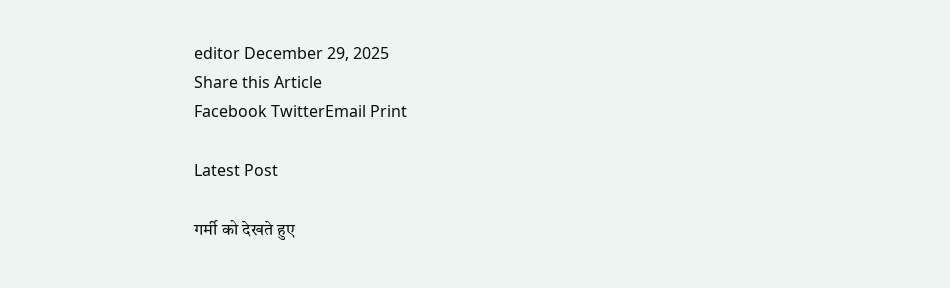editor December 29, 2025
Share this Article
Facebook TwitterEmail Print

Latest Post

गर्मी को देखते हुए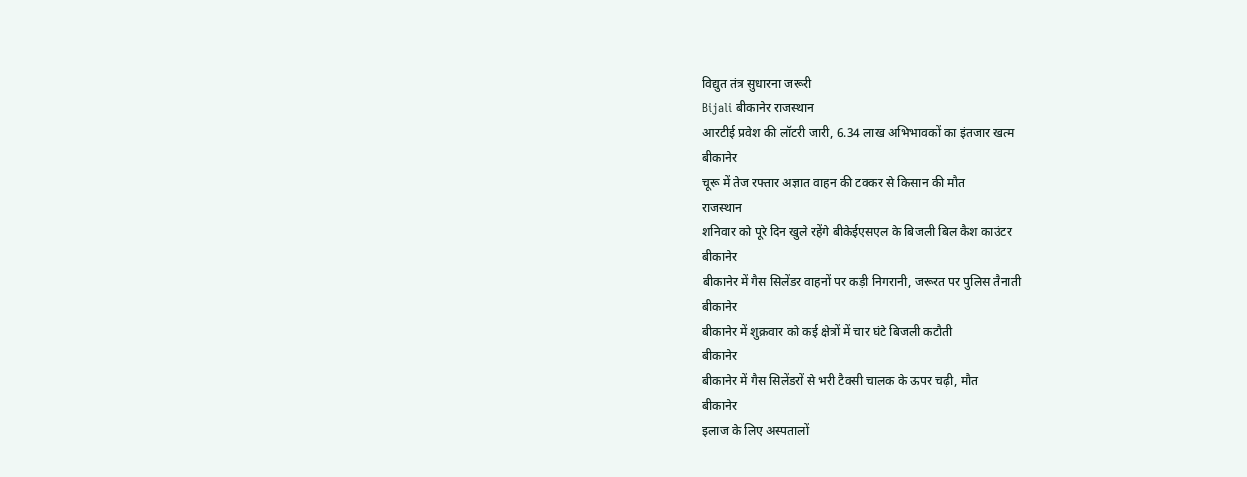विद्युत तंत्र सुधारना जरूरी
Bijali बीकानेर राजस्थान
आरटीई प्रवेश की लॉटरी जारी, 6.34 लाख अभिभावकों का इंतजार खत्म
बीकानेर
चूरू में तेज रफ्तार अज्ञात वाहन की टक्कर से किसान की मौत
राजस्थान
शनिवार को पूरे दिन खुले रहेंगे बीकेईएसएल के बिजली बिल कैश काउंटर
बीकानेर
बीकानेर में गैस सिलेंडर वाहनों पर कड़ी निगरानी, जरूरत पर पुलिस तैनाती
बीकानेर
बीकानेर में शुक्रवार को कई क्षेत्रों में चार घंटे बिजली कटौती
बीकानेर
बीकानेर में गैस सिलेंडरों से भरी टैक्सी चालक के ऊपर चढ़ी, मौत
बीकानेर
इलाज के लिए अस्पतालों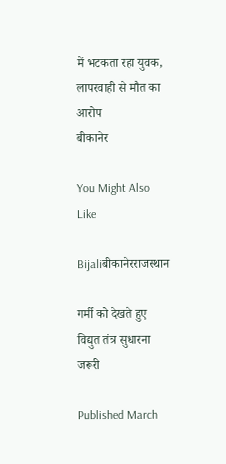में भटकता रहा युवक, लापरवाही से मौत का आरोप
बीकानेर

You Might Also Like

Bijaliबीकानेरराजस्थान

गर्मी को देखते हुए विद्युत तंत्र सुधारना जरूरी

Published March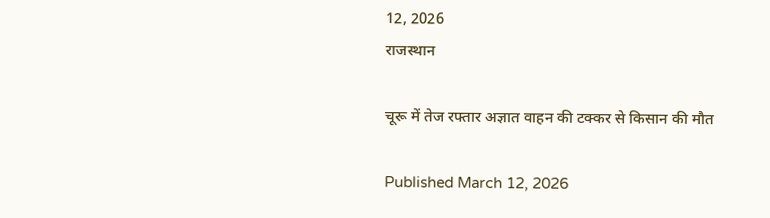12, 2026
राजस्थान

चूरू में तेज रफ्तार अज्ञात वाहन की टक्कर से किसान की मौत

Published March 12, 2026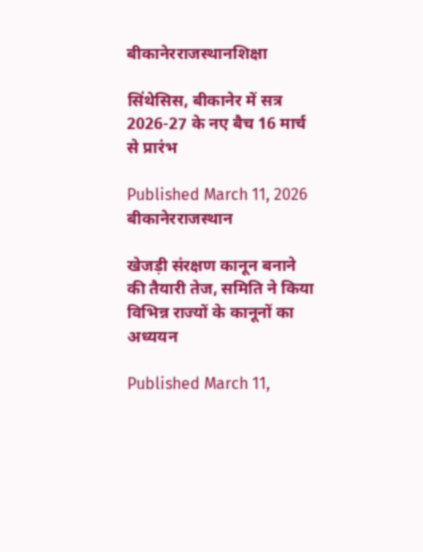बीकानेरराजस्थानशिक्षा

सिंथेसिस, बीकानेर में सत्र 2026-27 के नए बैच 16 मार्च से प्रारंभ

Published March 11, 2026
बीकानेरराजस्थान

खेजड़ी संरक्षण कानून बनाने की तैयारी तेज, समिति ने किया विभिन्न राज्यों के कानूनों का अध्ययन

Published March 11,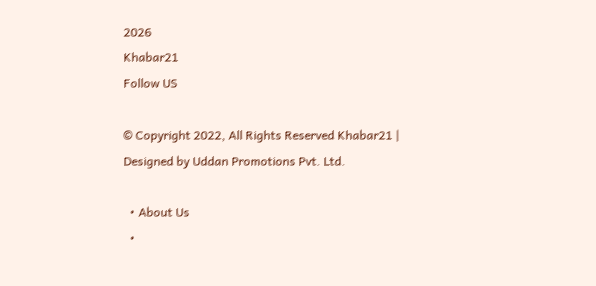2026
Khabar21
Follow US

© Copyright 2022, All Rights Reserved Khabar21 | Designed by Uddan Promotions Pvt. Ltd.

  • About Us
  •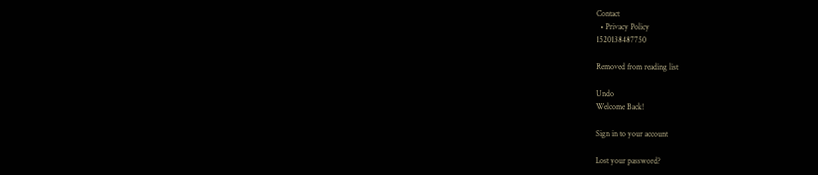Contact
  • Privacy Policy
1520138487750

Removed from reading list

Undo
Welcome Back!

Sign in to your account

Lost your password?